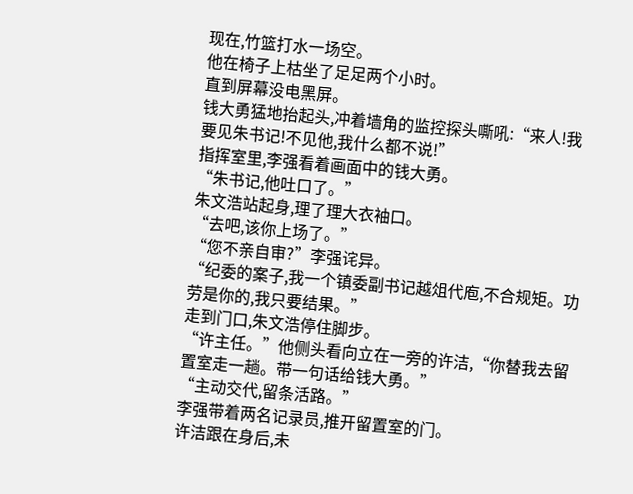现在,竹篮打水一场空。
他在椅子上枯坐了足足两个小时。
直到屏幕没电黑屏。
钱大勇猛地抬起头,冲着墙角的监控探头嘶吼:“来人!我要见朱书记!不见他,我什么都不说!”
指挥室里,李强看着画面中的钱大勇。
“朱书记,他吐口了。”
朱文浩站起身,理了理大衣袖口。
“去吧,该你上场了。”
“您不亲自审?”李强诧异。
“纪委的案子,我一个镇委副书记越俎代庖,不合规矩。功劳是你的,我只要结果。”
走到门口,朱文浩停住脚步。
“许主任。”他侧头看向立在一旁的许洁,“你替我去留置室走一趟。带一句话给钱大勇。”
“主动交代,留条活路。”
李强带着两名记录员,推开留置室的门。
许洁跟在身后,未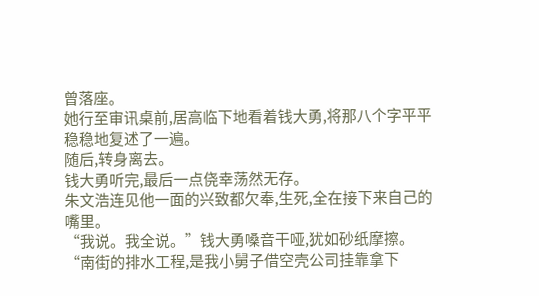曾落座。
她行至审讯桌前,居高临下地看着钱大勇,将那八个字平平稳稳地复述了一遍。
随后,转身离去。
钱大勇听完,最后一点侥幸荡然无存。
朱文浩连见他一面的兴致都欠奉,生死,全在接下来自己的嘴里。
“我说。我全说。”钱大勇嗓音干哑,犹如砂纸摩擦。
“南街的排水工程,是我小舅子借空壳公司挂靠拿下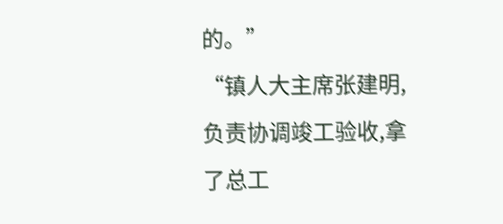的。”
“镇人大主席张建明,负责协调竣工验收,拿了总工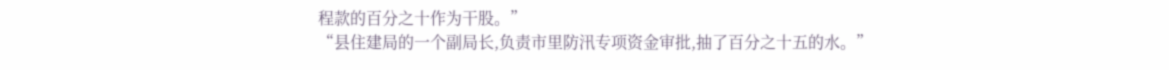程款的百分之十作为干股。”
“县住建局的一个副局长,负责市里防汛专项资金审批,抽了百分之十五的水。”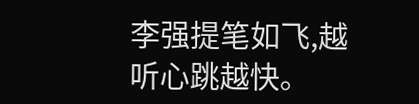李强提笔如飞,越听心跳越快。